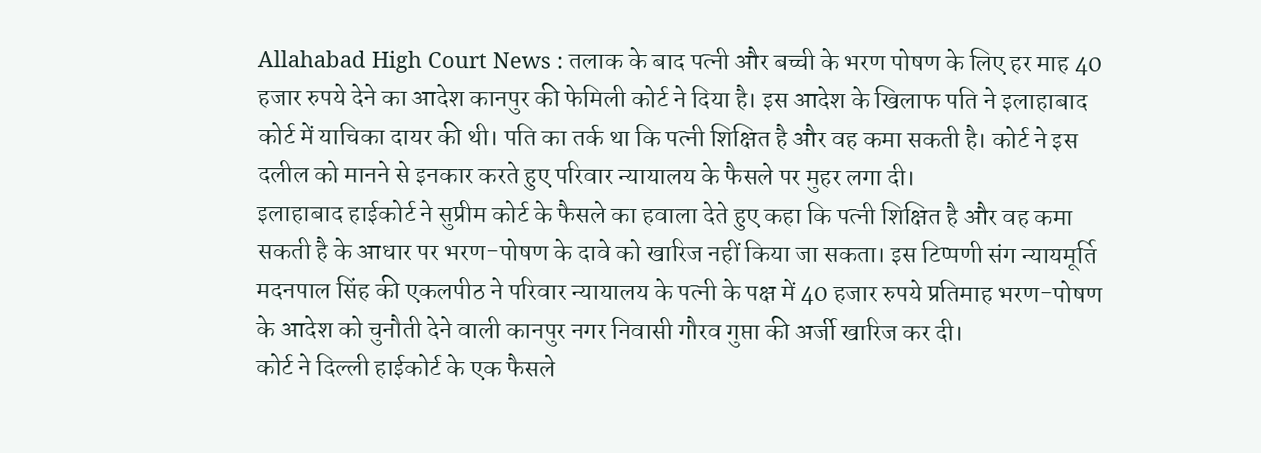Allahabad High Court News : तलाक के बाद पत्नी और बच्ची के भरण पोषण के लिए हर माह 40 हजार रुपये देने का आदेश कानपुर की फेमिली कोर्ट ने दिया है। इस आदेश के खिलाफ पति ने इलाहाबाद कोर्ट में याचिका दायर की थी। पति का तर्क था कि पत्नी शिक्षित है और वह कमा सकती है। कोर्ट ने इस दलील को मानने से इनकार करते हुए परिवार न्यायालय के फैसले पर मुहर लगा दी।
इलाहाबाद हाईकोर्ट ने सुप्रीम कोर्ट के फैसले का हवाला देते हुए कहा कि पत्नी शिक्षित है और वह कमा सकती है के आधार पर भरण-पोषण के दावे को खारिज नहीं किया जा सकता। इस टिप्पणी संग न्यायमूर्ति मदनपाल सिंह की एकलपीठ ने परिवार न्यायालय के पत्नी के पक्ष में 40 हजार रुपये प्रतिमाह भरण-पोषण के आदेश को चुनौती देने वाली कानपुर नगर निवासी गौरव गुप्ता की अर्जी खारिज कर दी।
कोर्ट ने दिल्ली हाईकोर्ट के एक फैसले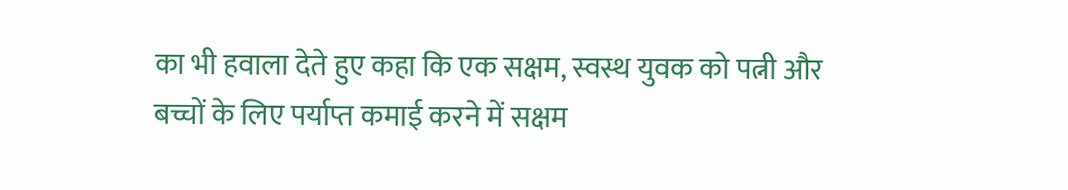का भी हवाला देते हुए कहा कि एक सक्षम, स्वस्थ युवक को पत्नी और बच्चों के लिए पर्याप्त कमाई करने में सक्षम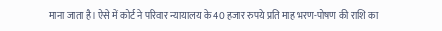माना जाता है। ऐसे में कोर्ट ने परिवार न्यायालय के 40 हजार रुपये प्रति माह भरण-पोषण की राशि का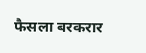फैसला बरकरार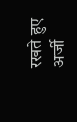रखते हुए अर्जी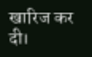खारिज कर दी।